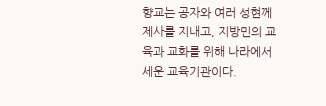향교는 공자와 여러 성현께 제사를 지내고, 지방민의 교육과 교화를 위해 나라에서 세운 교육기관이다.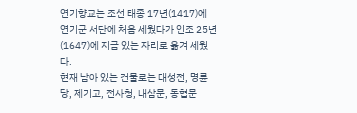연기향교는 조선 태종 17년(1417)에 연기군 서단에 처음 세웠다가 인조 25년(1647)에 지금 있는 자리로 옮겨 세웠다.
현재 남아 있는 건물로는 대성전, 명륜당, 제기고, 전사청, 내삼문, 동협문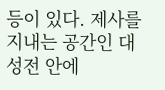등이 있다. 제사를 지내는 공간인 대성전 안에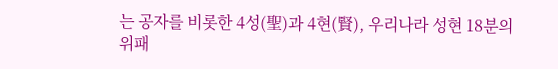는 공자를 비롯한 4성(聖)과 4현(賢), 우리나라 성현 18분의 위패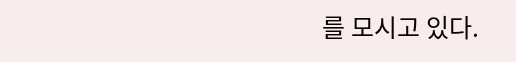를 모시고 있다.